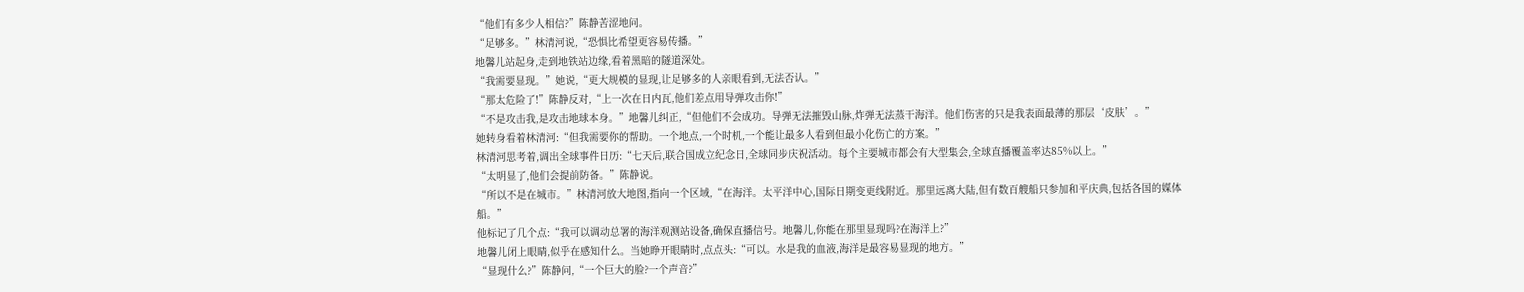“他们有多少人相信?”陈静苦涩地问。
“足够多。”林清河说,“恐惧比希望更容易传播。”
地馨儿站起身,走到地铁站边缘,看着黑暗的隧道深处。
“我需要显现。”她说,“更大规模的显现,让足够多的人亲眼看到,无法否认。”
“那太危险了!”陈静反对,“上一次在日内瓦,他们差点用导弹攻击你!”
“不是攻击我,是攻击地球本身。”地馨儿纠正,“但他们不会成功。导弹无法摧毁山脉,炸弹无法蒸干海洋。他们伤害的只是我表面最薄的那层‘皮肤’。”
她转身看着林清河:“但我需要你的帮助。一个地点,一个时机,一个能让最多人看到但最小化伤亡的方案。”
林清河思考着,调出全球事件日历:“七天后,联合国成立纪念日,全球同步庆祝活动。每个主要城市都会有大型集会,全球直播覆盖率达85%以上。”
“太明显了,他们会提前防备。”陈静说。
“所以不是在城市。”林清河放大地图,指向一个区域,“在海洋。太平洋中心,国际日期变更线附近。那里远离大陆,但有数百艘船只参加和平庆典,包括各国的媒体船。”
他标记了几个点:“我可以调动总署的海洋观测站设备,确保直播信号。地馨儿,你能在那里显现吗?在海洋上?”
地馨儿闭上眼睛,似乎在感知什么。当她睁开眼睛时,点点头:“可以。水是我的血液,海洋是最容易显现的地方。”
“显现什么?”陈静问,“一个巨大的脸?一个声音?”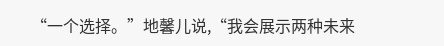“一个选择。”地馨儿说,“我会展示两种未来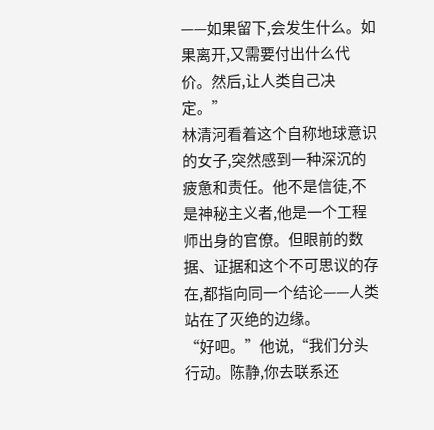——如果留下,会发生什么。如果离开,又需要付出什么代价。然后,让人类自己决定。”
林清河看着这个自称地球意识的女子,突然感到一种深沉的疲惫和责任。他不是信徒,不是神秘主义者,他是一个工程师出身的官僚。但眼前的数据、证据和这个不可思议的存在,都指向同一个结论——人类站在了灭绝的边缘。
“好吧。”他说,“我们分头行动。陈静,你去联系还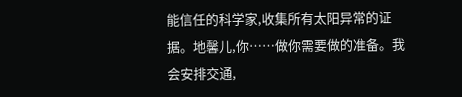能信任的科学家,收集所有太阳异常的证据。地馨儿,你……做你需要做的准备。我会安排交通,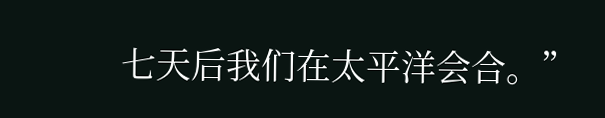七天后我们在太平洋会合。”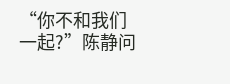“你不和我们一起?”陈静问